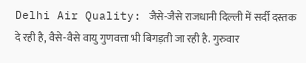Delhi Air Quality: जैसे-जैसे राजधानी दिल्ली में सर्दी दस्तक दे रही है, वैसे-वैसे वायु गुणवत्ता भी बिगड़ती जा रही है. गुरुवार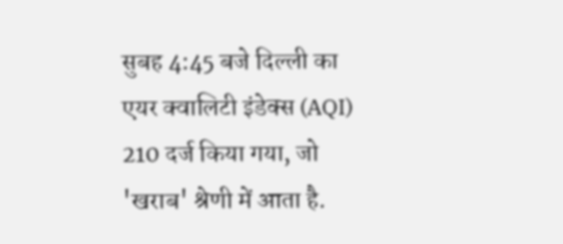सुबह 4:45 बजे दिल्ली का एयर क्वालिटी इंडेक्स (AQI) 210 दर्ज किया गया, जो 'खराब' श्रेणी में आता है.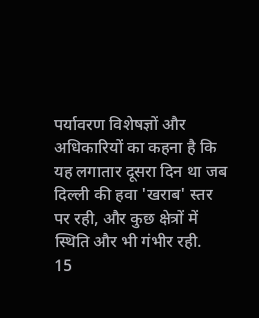पर्यावरण विशेषज्ञों और अधिकारियों का कहना है कि यह लगातार दूसरा दिन था जब दिल्ली की हवा 'खराब' स्तर पर रही, और कुछ क्षेत्रों में स्थिति और भी गंभीर रही.
15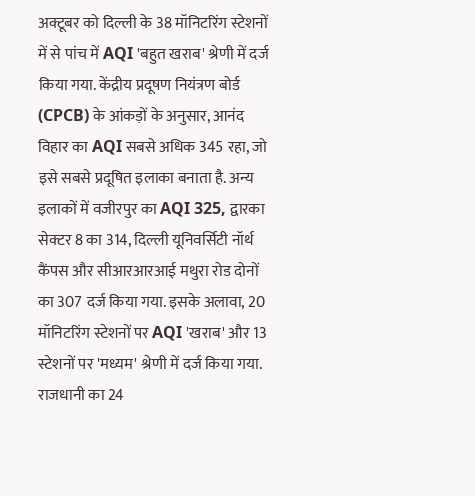अक्टूबर को दिल्ली के 38 मॉनिटरिंग स्टेशनों में से पांच में AQI 'बहुत खराब' श्रेणी में दर्ज किया गया. केंद्रीय प्रदूषण नियंत्रण बोर्ड (CPCB) के आंकड़ों के अनुसार, आनंद विहार का AQI सबसे अधिक 345 रहा, जो इसे सबसे प्रदूषित इलाका बनाता है. अन्य इलाकों में वजीरपुर का AQI 325, द्वारका सेक्टर 8 का 314, दिल्ली यूनिवर्सिटी नॉर्थ कैंपस और सीआरआरआई मथुरा रोड दोनों का 307 दर्ज किया गया. इसके अलावा, 20 मॉनिटरिंग स्टेशनों पर AQI 'खराब' और 13 स्टेशनों पर 'मध्यम' श्रेणी में दर्ज किया गया. राजधानी का 24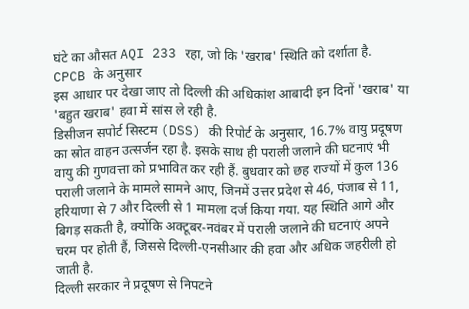घंटे का औसत AQI 233 रहा, जो कि 'खराब' स्थिति को दर्शाता है.
CPCB के अनुसार
इस आधार पर देखा जाए तो दिल्ली की अधिकांश आबादी इन दिनों 'खराब' या 'बहुत खराब' हवा में सांस ले रही है.
डिसीजन सपोर्ट सिस्टम (DSS) की रिपोर्ट के अनुसार, 16.7% वायु प्रदूषण का स्रोत वाहन उत्सर्जन रहा है. इसके साथ ही पराली जलाने की घटनाएं भी वायु की गुणवत्ता को प्रभावित कर रही हैं. बुधवार को छह राज्यों में कुल 136 पराली जलाने के मामले सामने आए, जिनमें उत्तर प्रदेश से 46, पंजाब से 11, हरियाणा से 7 और दिल्ली से 1 मामला दर्ज किया गया. यह स्थिति आगे और बिगड़ सकती है, क्योंकि अक्टूबर-नवंबर में पराली जलाने की घटनाएं अपने चरम पर होती हैं, जिससे दिल्ली-एनसीआर की हवा और अधिक जहरीली हो जाती है.
दिल्ली सरकार ने प्रदूषण से निपटने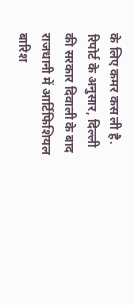के लिए कमर कस ली है. रिपोर्ट के अनुसार, दिल्ली की सरकार दिवाली के बाद राजधानी में आर्टिफिशियल बारिश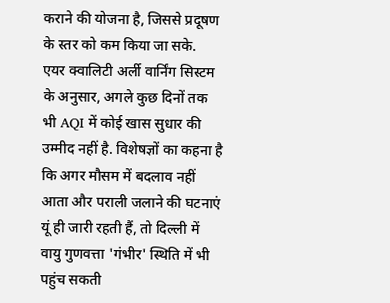कराने की योजना है, जिससे प्रदूषण के स्तर को कम किया जा सके.
एयर क्वालिटी अर्ली वार्निंग सिस्टम के अनुसार, अगले कुछ दिनों तक भी AQI में कोई खास सुधार की उम्मीद नहीं है. विशेषज्ञों का कहना है कि अगर मौसम में बदलाव नहीं आता और पराली जलाने की घटनाएं यूं ही जारी रहती हैं, तो दिल्ली में वायु गुणवत्ता 'गंभीर' स्थिति में भी पहुंच सकती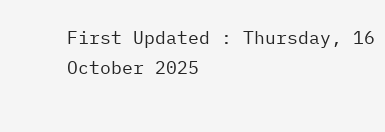First Updated : Thursday, 16 October 2025